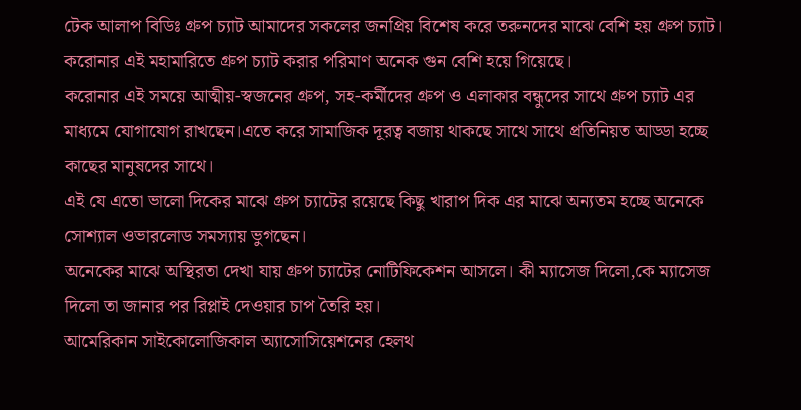টেক আলাপ বিডিঃ গ্রুপ চ্যাট আমাদের সকলের জনপ্রিয় বিশেষ করে তরুনদের মাঝে বেশি হয় গ্রুপ চ্যাট। করোনার এই মহামারিতে গ্রুপ চ্যাট করার পরিমাণ অনেক গুন বেশি হয়ে গিয়েছে।
করোনার এই সময়ে আত্মীয়-স্বজনের গ্রুপ, সহ-কর্মীদের গ্রুপ ও এলাকার বন্ধুদের সাথে গ্রুপ চ্যাট এর মাধ্যমে যোগাযোগ রাখছেন।এতে করে সামাজিক দূরত্ব বজায় থাকছে সাথে সাথে প্রতিনিয়ত আড্ডা হচ্ছে কাছের মানুষদের সাথে।
এই যে এতো ভালো দিকের মাঝে গ্রুপ চ্যাটের রয়েছে কিছু খারাপ দিক এর মাঝে অন্যতম হচ্ছে অনেকে সোশ্যাল ওভারলোড সমস্যায় ভুগছেন।
অনেকের মাঝে অস্থিরতা দেখা যায় গ্রুপ চ্যাটের নোটিফিকেশন আসলে। কী ম্যাসেজ দিলো,কে ম্যাসেজ দিলো তা জানার পর রিপ্লাই দেওয়ার চাপ তৈরি হয়।
আমেরিকান সাইকোলোজিকাল অ্যাসোসিয়েশনের হেলথ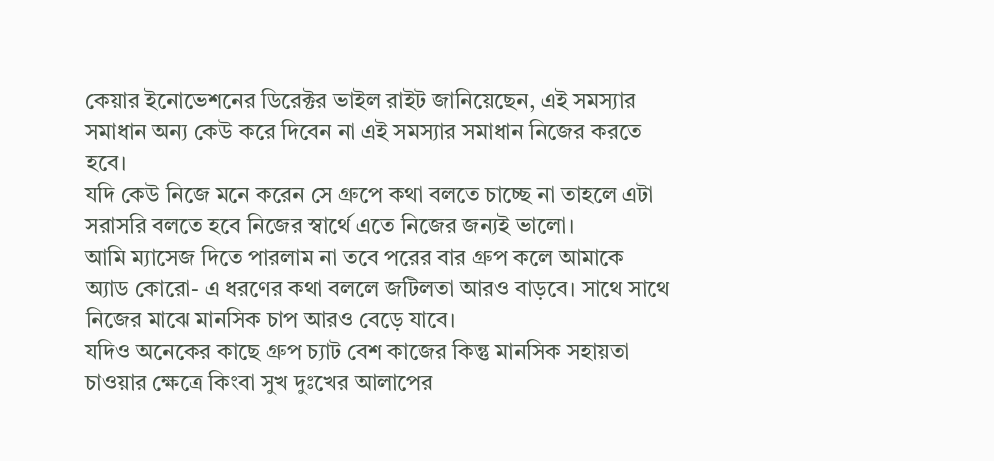কেয়ার ইনোভেশনের ডিরেক্টর ভাইল রাইট জানিয়েছেন, এই সমস্যার সমাধান অন্য কেউ করে দিবেন না এই সমস্যার সমাধান নিজের করতে হবে।
যদি কেউ নিজে মনে করেন সে গ্রুপে কথা বলতে চাচ্ছে না তাহলে এটা সরাসরি বলতে হবে নিজের স্বার্থে এতে নিজের জন্যই ভালো।
আমি ম্যাসেজ দিতে পারলাম না তবে পরের বার গ্রুপ কলে আমাকে অ্যাড কোরো- এ ধরণের কথা বললে জটিলতা আরও বাড়বে। সাথে সাথে নিজের মাঝে মানসিক চাপ আরও বেড়ে যাবে।
যদিও অনেকের কাছে গ্রুপ চ্যাট বেশ কাজের কিন্তু মানসিক সহায়তা চাওয়ার ক্ষেত্রে কিংবা সুখ দুঃখের আলাপের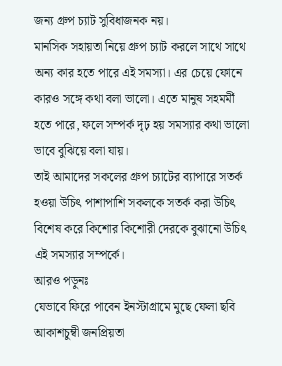জন্য গ্রুপ চ্যাট সুবিধাজনক নয়।
মানসিক সহায়তা নিয়ে গ্রুপ চ্যাট করলে সাথে সাথে অন্য কার হতে পারে এই সমস্যা। এর চেয়ে ফোনে কারও সঙ্গে কথা বলা ভালো। এতে মানুষ সহমর্মী হতে পারে, ফলে সম্পর্ক দৃঢ় হয় সমস্যার কথা ভালো ভাবে বুঝিয়ে বলা যায়।
তাই আমাদের সকলের গ্রুপ চ্যাটের ব্যাপারে সতর্ক হওয়া উচিৎ পাশাপাশি সকলকে সতর্ক করা উচিৎ বিশেষ করে কিশোর কিশোরী দেরকে বুঝানো উচিৎ এই সমস্যার সম্পর্কে।
আরও পড়ুনঃ
যেভাবে ফিরে পাবেন ইনস্টাগ্রামে মুছে ফেলা ছবি
আকাশচুম্বী জনপ্রিয়তা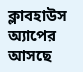ক্লাবহাউস অ্যাপের
আসছে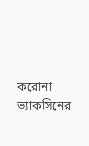করোনা ভ্যাকসিনের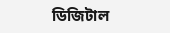ডিজিটাল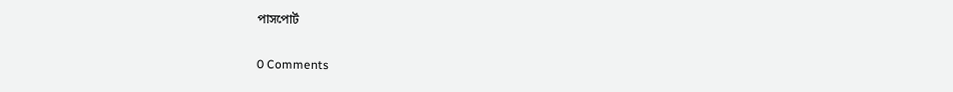পাসপোর্ট


0 Comments